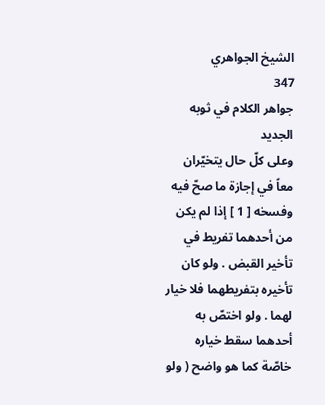الشيخ الجواهري
347
جواهر الكلام في ثوبه الجديد
وعلى كلّ حال يتخيّران معاً في إجازة ما صحّ فيه وفسخه [ 1 ] إذا لم يكن من أحدهما تفريط في تأخير القبض . ولو كان تأخيره بتفريطهما فلا خيار لهما . ولو اختصّ به أحدهما سقط خياره خاصّة كما هو واضح ( ولو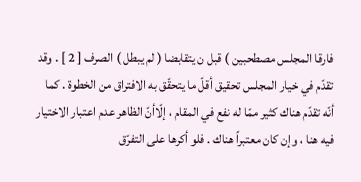فارقا المجلس مصطحبين ) قبل ن يتقابضا ( لم يبطل ) الصرف [ 2 ] . وقد تقدّم في خيار المجلس تحقيق أقلّ ما يتحقّق به الافتراق من الخطوة . كما أنّه تقدّم هناك كثير ممّا له نفع في المقام ، إلّاأنّ الظاهر عدم اعتبار الاختيار فيه هنا ، وإن كان معتبراً هناك . فلو أكرها على التفرّق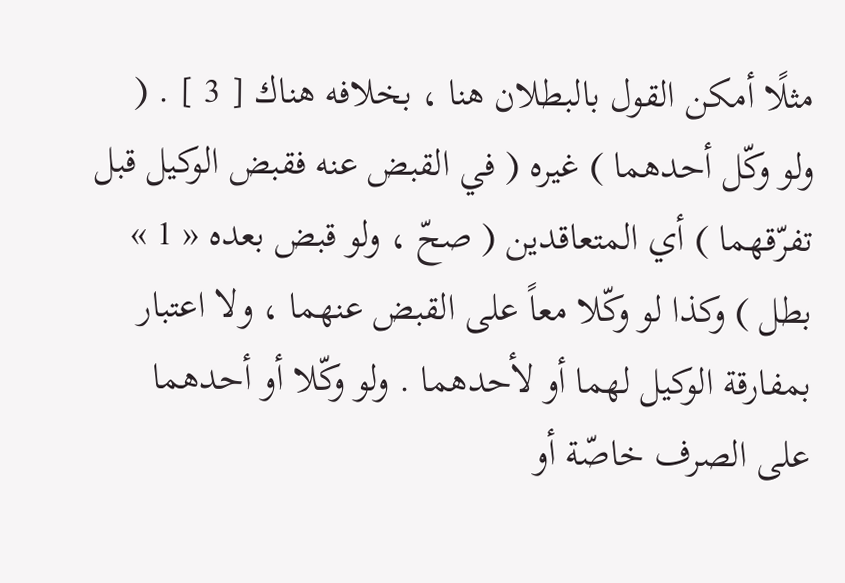مثلًا أمكن القول بالبطلان هنا ، بخلافه هناك [ 3 ] . ( ولو وكّل أحدهما ) غيره ( في القبض عنه فقبض الوكيل قبل تفرّقهما ) أي المتعاقدين ( صحّ ، ولو قبض بعده « 1 » بطل ) وكذا لو وكّلا معاً على القبض عنهما ، ولا اعتبار بمفارقة الوكيل لهما أو لأحدهما . ولو وكّلا أو أحدهما على الصرف خاصّة أو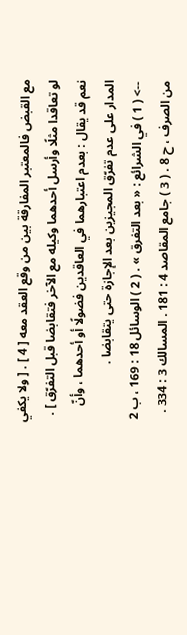مع القبض فالمعتبر المفارقة بين من وقع العقد معه [ 4 ] . [ ولا يكفي لو تعاقدا مثلًا وأرسل أحدهما وكيله مع الآخر فتقابضا قبل التفرّق ] . نعم قد يقال : بعدم اعتبارهما في العاقدين فضولًا أو أحدهما ، وأنّ المدار على عدم تفرّق المجيزين بعد الإجازة حتى يتقابضا .
--> ( 1 ) في الشرائع : « بعد التفرق » . ( 2 ) الوسائل 18 : 169 ، ب 2 من الصرف ، ح 8 . ( 3 ) جامع المقاصد 4 : 181 . المسالك 3 : 334 .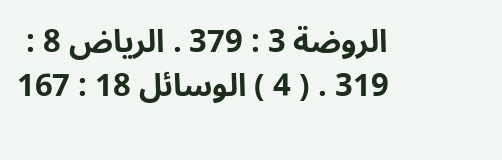الروضة 3 : 379 . الرياض 8 : 319 . ( 4 ) الوسائل 18 : 167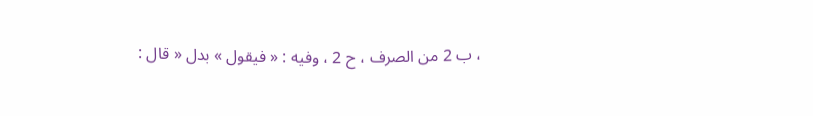، ب 2 من الصرف ، ح 2 ، وفيه : « فيقول » بدل « قال :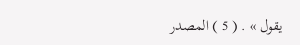يقول » . ( 5 ) المصدر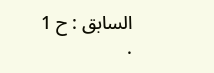السابق : ح 1 .